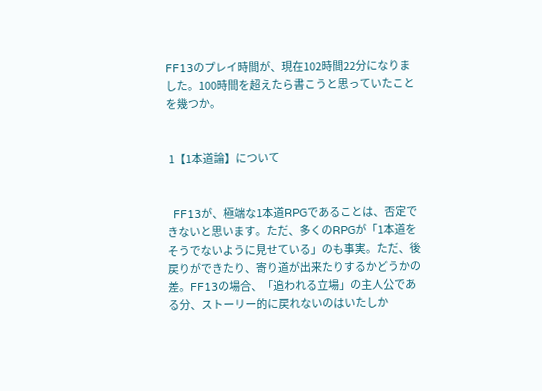FF13のプレイ時間が、現在102時間22分になりました。100時間を超えたら書こうと思っていたことを幾つか。


 1【1本道論】について


  FF13が、極端な1本道RPGであることは、否定できないと思います。ただ、多くのRPGが「1本道をそうでないように見せている」のも事実。ただ、後戻りができたり、寄り道が出来たりするかどうかの差。FF13の場合、「追われる立場」の主人公である分、ストーリー的に戻れないのはいたしか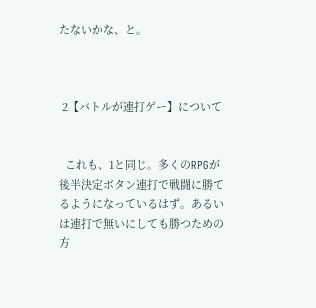たないかな、と。



 2【バトルが連打ゲー】について


  これも、1と同じ。多くのRPGが後半決定ボタン連打で戦闘に勝てるようになっているはず。あるいは連打で無いにしても勝つための方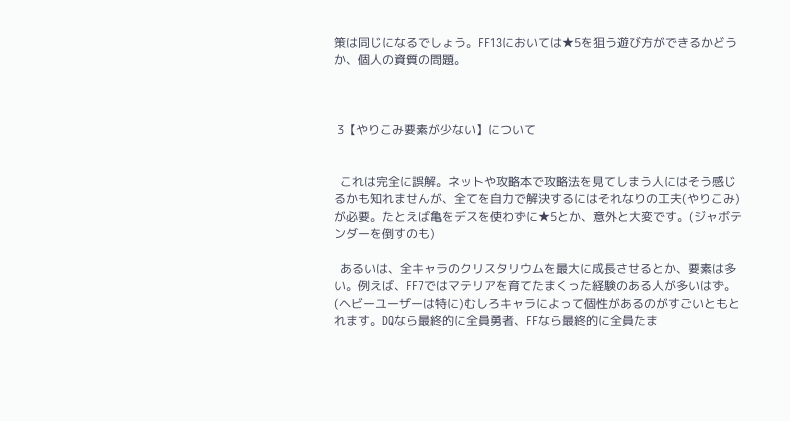策は同じになるでしょう。FF13においては★5を狙う遊び方ができるかどうか、個人の資質の問題。



 3【やりこみ要素が少ない】について


  これは完全に誤解。ネットや攻略本で攻略法を見てしまう人にはそう感じるかも知れませんが、全てを自力で解決するにはそれなりの工夫(やりこみ)が必要。たとえば亀をデスを使わずに★5とか、意外と大変です。(ジャボテンダーを倒すのも)

  あるいは、全キャラのクリスタリウムを最大に成長させるとか、要素は多い。例えば、FF7ではマテリアを育てたまくった経験のある人が多いはず。(ヘビーユーザーは特に)むしろキャラによって個性があるのがすごいともとれます。DQなら最終的に全員勇者、FFなら最終的に全員たま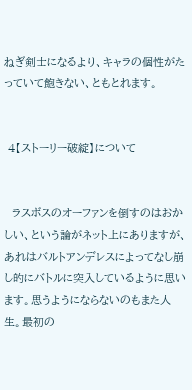ねぎ剣士になるより、キャラの個性がたっていて飽きない、ともとれます。


 4【ストーリー破綻】について


  ラスボスのオーファンを倒すのはおかしい、という論がネット上にありますが、あれはバルトアンデレスによってなし崩し的にバトルに突入しているように思います。思うようにならないのもまた人生。最初の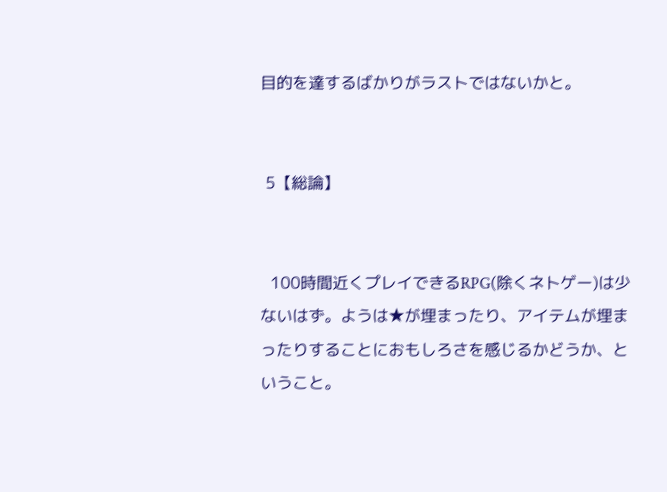目的を達するばかりがラストではないかと。


 5【総論】


  100時間近くプレイできるRPG(除くネトゲー)は少ないはず。ようは★が埋まったり、アイテムが埋まったりすることにおもしろさを感じるかどうか、ということ。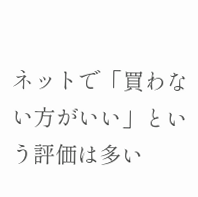ネットで「買わない方がいい」という評価は多い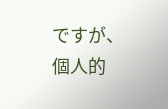ですが、個人的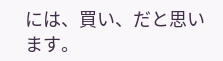には、買い、だと思います。